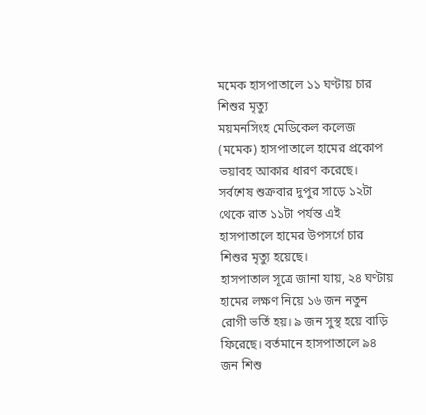মমেক হাসপাতালে ১১ ঘণ্টায় চার শিশুর মৃত্যু
ময়মনসিংহ মেডিকেল কলেজ (মমেক) হাসপাতালে হামের প্রকোপ ভয়াবহ আকার ধারণ করেছে। সর্বশেষ শুক্রবার দুপুর সাড়ে ১২টা থেকে রাত ১১টা পর্যন্ত এই হাসপাতালে হামের উপসর্গে চার শিশুর মৃত্যু হয়েছে।
হাসপাতাল সূত্রে জানা যায়, ২৪ ঘণ্টায় হামের লক্ষণ নিয়ে ১৬ জন নতুন রোগী ভর্তি হয়। ৯ জন সুস্থ হয়ে বাড়ি ফিরেছে। বর্তমানে হাসপাতালে ৯৪ জন শিশু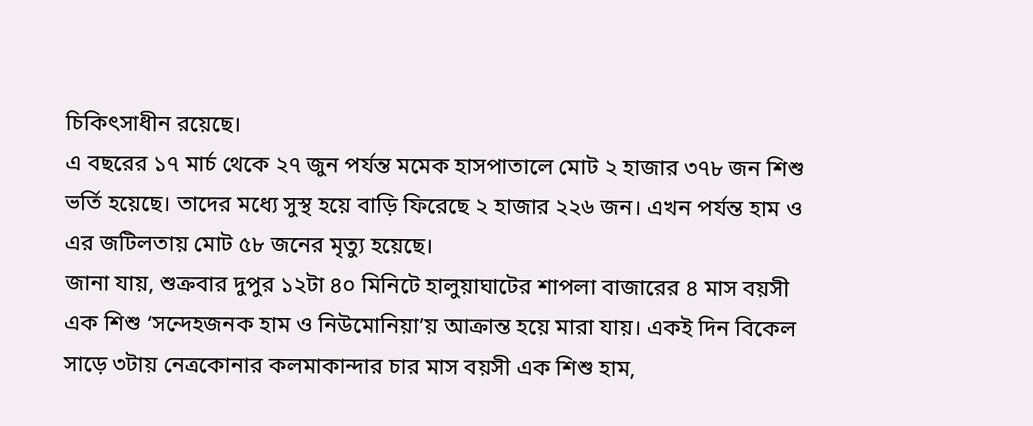চিকিৎসাধীন রয়েছে।
এ বছরের ১৭ মার্চ থেকে ২৭ জুন পর্যন্ত মমেক হাসপাতালে মোট ২ হাজার ৩৭৮ জন শিশু ভর্তি হয়েছে। তাদের মধ্যে সুস্থ হয়ে বাড়ি ফিরেছে ২ হাজার ২২৬ জন। এখন পর্যন্ত হাম ও এর জটিলতায় মোট ৫৮ জনের মৃত্যু হয়েছে।
জানা যায়, শুক্রবার দুপুর ১২টা ৪০ মিনিটে হালুয়াঘাটের শাপলা বাজারের ৪ মাস বয়সী এক শিশু ‘সন্দেহজনক হাম ও নিউমোনিয়া’য় আক্রান্ত হয়ে মারা যায়। একই দিন বিকেল সাড়ে ৩টায় নেত্রকোনার কলমাকান্দার চার মাস বয়সী এক শিশু হাম,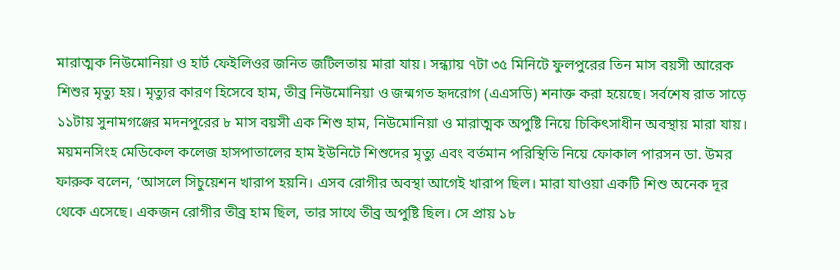মারাত্মক নিউমোনিয়া ও হার্ট ফেইলিওর জনিত জটিলতায় মারা যায়। সন্ধ্যায় ৭টা ৩৫ মিনিটে ফুলপুরের তিন মাস বয়সী আরেক শিশুর মৃত্যু হয়। মৃত্যুর কারণ হিসেবে হাম, তীব্র নিউমোনিয়া ও জন্মগত হৃদরোগ (এএসডি) শনাক্ত করা হয়েছে। সর্বশেষ রাত সাড়ে ১১টায় সুনামগঞ্জের মদনপুরের ৮ মাস বয়সী এক শিশু হাম, নিউমোনিয়া ও মারাত্মক অপুষ্টি নিয়ে চিকিৎসাধীন অবস্থায় মারা যায়।
ময়মনসিংহ মেডিকেল কলেজ হাসপাতালের হাম ইউনিটে শিশুদের মৃত্যু এবং বর্তমান পরিস্থিতি নিয়ে ফোকাল পারসন ডা. উমর ফারুক বলেন, ‘আসলে সিচুয়েশন খারাপ হয়নি। এসব রোগীর অবস্থা আগেই খারাপ ছিল। মারা যাওয়া একটি শিশু অনেক দূর থেকে এসেছে। একজন রোগীর তীব্র হাম ছিল, তার সাথে তীব্র অপুষ্টি ছিল। সে প্রায় ১৮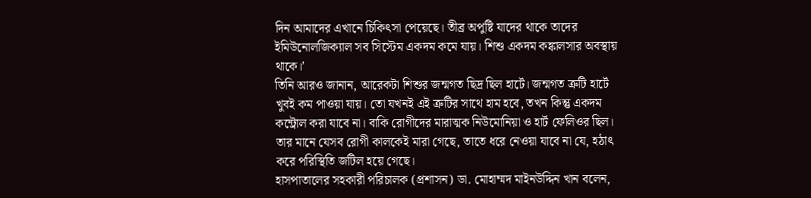দিন আমাদের এখানে চিকিৎসা পেয়েছে। তীব্র অপুষ্টি যাদের থাকে তাদের ইমিউনোলজিক্যাল সব সিস্টেম একদম কমে যায়। শিশু একদম কঙ্কালসার অবস্থায় থাকে।’
তিনি আরও জানান, আরেকটা শিশুর জন্মগত ছিদ্র ছিল হার্টে। জন্মগত ত্রুটি হার্টে খুবই কম পাওয়া যায়। তো যখনই এই ত্রুটির সাথে হাম হবে, তখন কিন্তু একদম কন্ট্রোল করা যাবে না। বাকি রোগীদের মারাত্মক নিউমোনিয়া ও হার্ট ফেলিওর ছিল। তার মানে যেসব রোগী কালকেই মারা গেছে, তাতে ধরে নেওয়া যাবে না যে, হঠাৎ করে পরিস্থিতি জটিল হয়ে গেছে।
হাসপাতালের সহকারী পরিচালক (প্রশাসন) ডা. মোহাম্মদ মাইনউদ্দিন খান বলেন,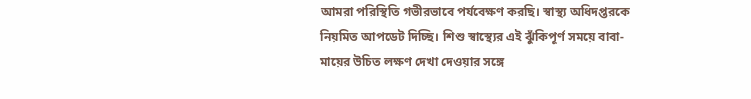আমরা পরিস্থিতি গভীরভাবে পর্যবেক্ষণ করছি। স্বাস্থ্য অধিদপ্তরকে নিয়মিত আপডেট দিচ্ছি। শিশু স্বাস্থ্যের এই ঝুঁকিপূর্ণ সময়ে বাবা-মায়ের উচিত লক্ষণ দেখা দেওয়ার সঙ্গে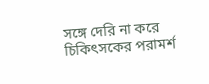সঙ্গে দেরি না করে চিকিৎসকের পরামর্শ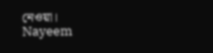নেওয়া।
Nayeem